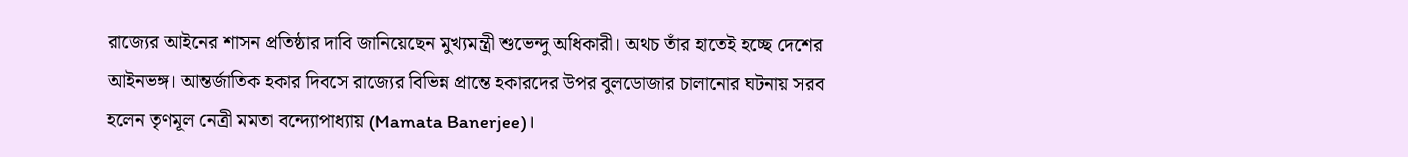রাজ্যের আইনের শাসন প্রতিষ্ঠার দাবি জানিয়েছেন মুখ্যমন্ত্রী শুভেন্দু অধিকারী। অথচ তাঁর হাতেই হচ্ছে দেশের আইনভঙ্গ। আন্তর্জাতিক হকার দিবসে রাজ্যের বিভিন্ন প্রান্তে হকারদের উপর বুলডোজার চালানোর ঘটনায় সরব হলেন তৃণমূল নেত্রী মমতা বন্দ্যোপাধ্যায় (Mamata Banerjee)।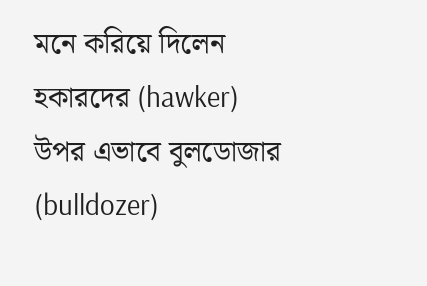মনে করিয়ে দিলেন হকারদের (hawker) উপর এভাবে বুলডোজার (bulldozer)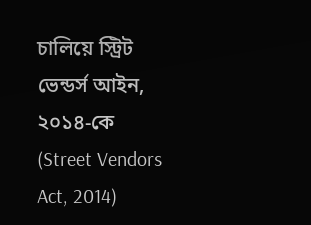চালিয়ে স্ট্রিট ভেন্ডর্স আইন, ২০১৪-কে (Street Vendors Act, 2014)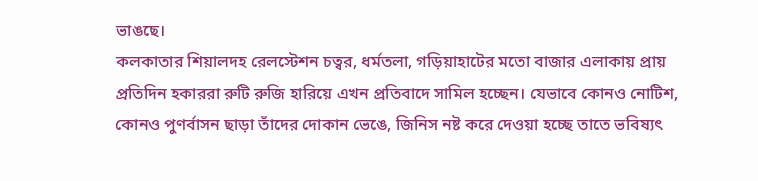ভাঙছে।
কলকাতার শিয়ালদহ রেলস্টেশন চত্বর, ধর্মতলা, গড়িয়াহাটের মতো বাজার এলাকায় প্রায় প্রতিদিন হকাররা রুটি রুজি হারিয়ে এখন প্রতিবাদে সামিল হচ্ছেন। যেভাবে কোনও নোটিশ, কোনও পুণর্বাসন ছাড়া তাঁদের দোকান ভেঙে, জিনিস নষ্ট করে দেওয়া হচ্ছে তাতে ভবিষ্যৎ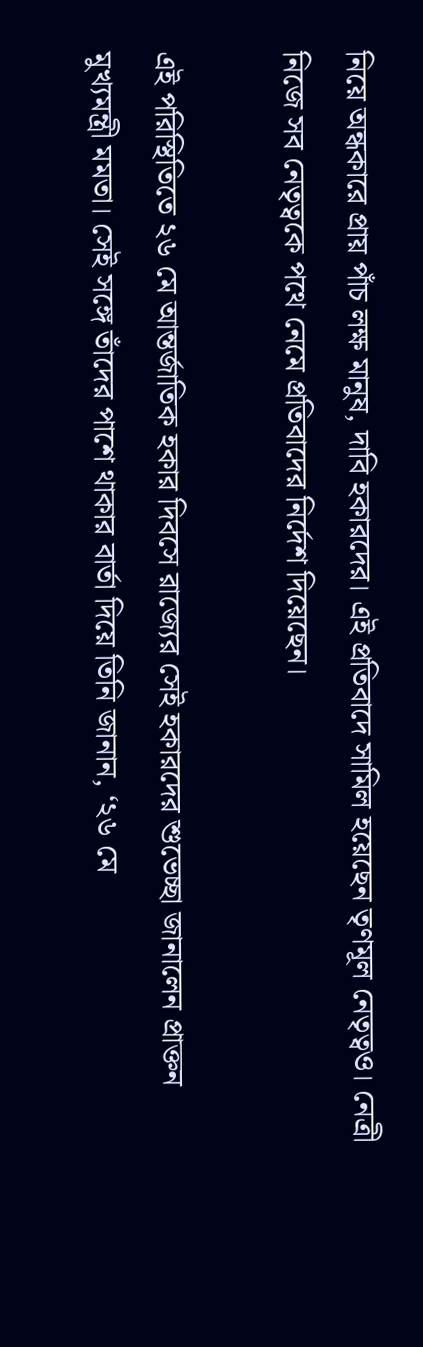নিয়ে অন্ধকারে প্রায় পাঁচ লক্ষ মানুষ, দাবি হকারদের। এই প্রতিবাদে সামিল হয়েছেন তৃণমূল নেতৃত্বও। নেত্রী নিজে সব নেতৃত্বকে পথে নেমে প্রতিবাদের নির্দেশ দিয়েছেন।

এই পরিস্থিতিতে ২৬ মে আন্তর্জাতিক হকার দিবসে রাজ্যের সেই হকারদের শুভেচ্ছা জানালেন প্রাক্তন মুখ্যমন্ত্রী মমতা। সেই সঙ্গে তাঁদের পাশে থাকার বার্তা দিয়ে তিনি জানান, ‘২৬ মে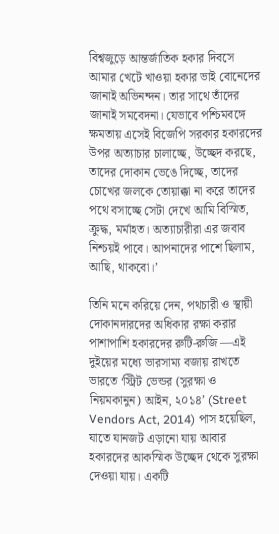বিশ্বজুড়ে আন্তর্জাতিক হকার দিবসে আমার খেটে খাওয়া হকার ভাই বোনেদের জানাই অভিনন্দন। তার সাথে তাঁদের জানাই সমবেদনা। যেভাবে পশ্চিমবঙ্গে ক্ষমতায় এসেই বিজেপি সরকার হকারদের উপর অত্যাচার চালাচ্ছে, উচ্ছেদ করছে, তাদের দোকান ভেঙে দিচ্ছে, তাদের চোখের জলকে তোয়াক্কা না করে তাদের পথে বসাচ্ছে সেটা দেখে আমি বিস্মিত, ক্রুদ্ধ, মর্মাহত। অত্যাচারীরা এর জবাব নিশ্চয়ই পাবে। আপনাদের পাশে ছিলাম, আছি, থাকবো।’

তিনি মনে করিয়ে দেন, পথচারী ও স্থায়ী দোকানদারদের অধিকার রক্ষা করার পাশাপাশি হকারদের রুটি-রুজি —এই দুইয়ের মধ্যে ভারসাম্য বজায় রাখতে ভারতে ‘স্ট্রিট ভেন্ডর (সুরক্ষা ও নিয়মকানুন) আইন, ২০১৪’ (Street Vendors Act, 2014) পাস হয়েছিল, যাতে যানজট এড়ানো যায় আবার হকারদের আকস্মিক উচ্ছেদ থেকে সুরক্ষা দেওয়া যায়। একটি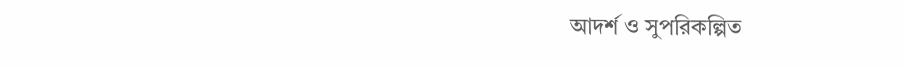আদর্শ ও সুপরিকল্পিত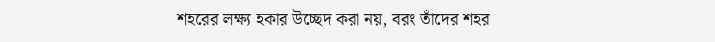শহরের লক্ষ্য হকার উচ্ছেদ করা নয়, বরং তাঁদের শহর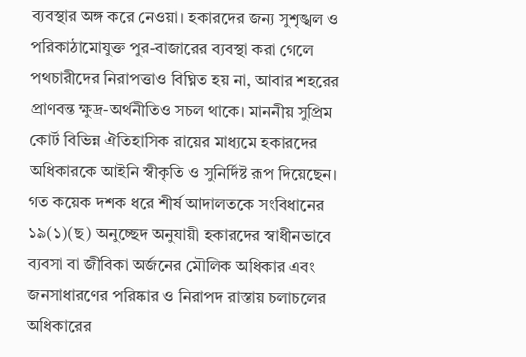ব্যবস্থার অঙ্গ করে নেওয়া। হকারদের জন্য সুশৃঙ্খল ও পরিকাঠামোযুক্ত পুর-বাজারের ব্যবস্থা করা গেলে পথচারীদের নিরাপত্তাও বিঘ্নিত হয় না, আবার শহরের প্রাণবন্ত ক্ষুদ্র-অর্থনীতিও সচল থাকে। মাননীয় সুপ্রিম কোর্ট বিভিন্ন ঐতিহাসিক রায়ের মাধ্যমে হকারদের অধিকারকে আইনি স্বীকৃতি ও সুনির্দিষ্ট রূপ দিয়েছেন। গত কয়েক দশক ধরে শীর্ষ আদালতকে সংবিধানের ১৯(১)(ছ) অনুচ্ছেদ অনুযায়ী হকারদের স্বাধীনভাবে ব্যবসা বা জীবিকা অর্জনের মৌলিক অধিকার এবং জনসাধারণের পরিষ্কার ও নিরাপদ রাস্তায় চলাচলের অধিকারের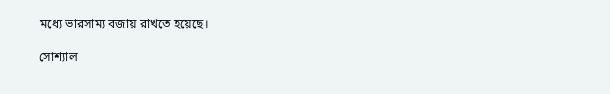মধ্যে ভারসাম্য বজায় রাখতে হয়েছে।

সোশ্যাল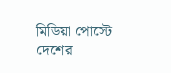মিডিয়া পোস্টে দেশের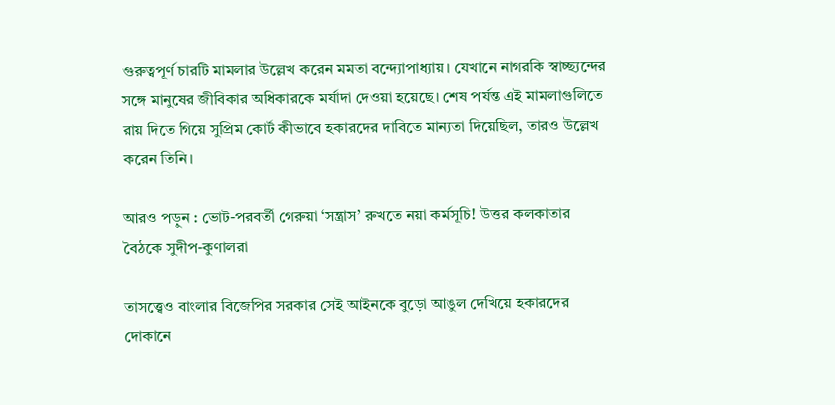গুরুত্বপূর্ণ চারটি মামলার উল্লেখ করেন মমতা বন্দ্যোপাধ্যায়। যেখানে নাগরকি স্বাচ্ছ্যন্দের সঙ্গে মানুষের জীবিকার অধিকারকে মর্যাদা দেওয়া হয়েছে। শেষ পর্যন্ত এই মামলাগুলিতে রায় দিতে গিয়ে সুপ্রিম কোর্ট কীভাবে হকারদের দাবিতে মান্যতা দিয়েছিল, তারও উল্লেখ করেন তিনি।

আরও পড়ুন : ভোট-পরবর্তী গেরুয়া ‘সন্ত্রাস’ রুখতে নয়া কর্মসূচি! উত্তর কলকাতার বৈঠকে সুদীপ-কুণালরা

তাসত্ত্বেও বাংলার বিজেপির সরকার সেই আইনকে বুড়ো আঙুল দেখিয়ে হকারদের দোকানে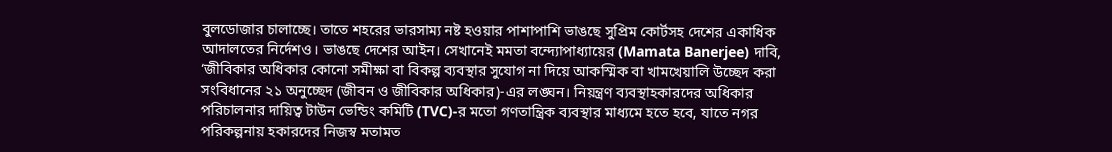বুলডোজার চালাচ্ছে। তাতে শহরের ভারসাম্য নষ্ট হওয়ার পাশাপাশি ভাঙছে সুপ্রিম কোর্টসহ দেশের একাধিক আদালতের নির্দেশও। ভাঙছে দেশের আইন। সেখানেই মমতা বন্দ্যোপাধ্যায়ের (Mamata Banerjee) দাবি, ‘জীবিকার অধিকার কোনো সমীক্ষা বা বিকল্প ব্যবস্থার সুযোগ না দিয়ে আকস্মিক বা খামখেয়ালি উচ্ছেদ করা সংবিধানের ২১ অনুচ্ছেদ (জীবন ও জীবিকার অধিকার)-এর লঙ্ঘন। নিয়ন্ত্রণ ব্যবস্থাহকারদের অধিকার পরিচালনার দায়িত্ব টাউন ভেন্ডিং কমিটি (TVC)-র মতো গণতান্ত্রিক ব্যবস্থার মাধ্যমে হতে হবে, যাতে নগর পরিকল্পনায় হকারদের নিজস্ব মতামত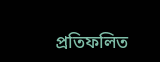প্রতিফলিত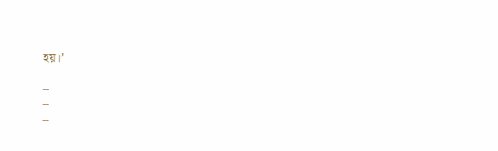হয়।’

–
–
–